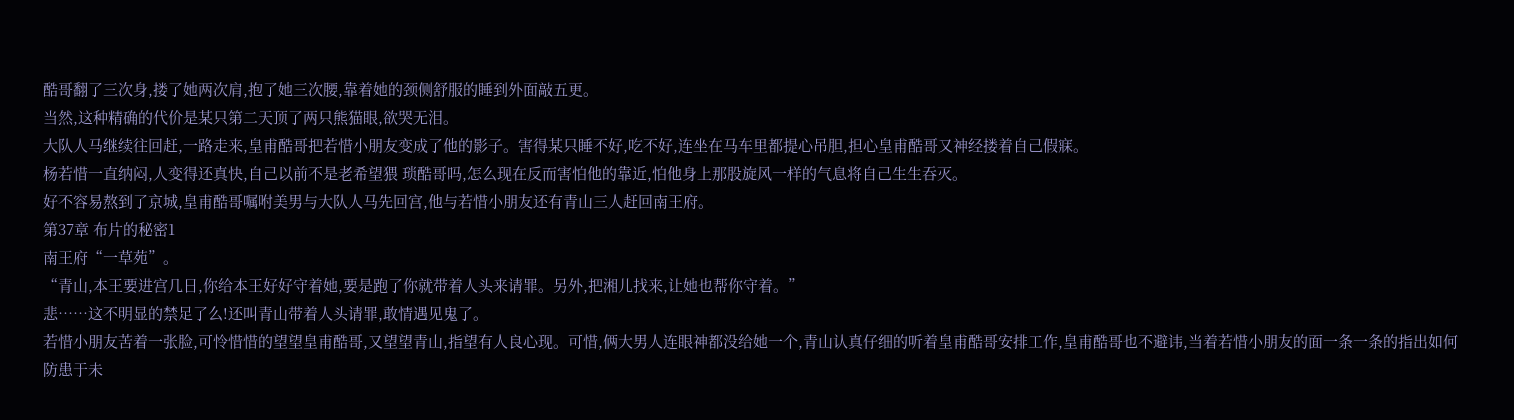酷哥翻了三次身,搂了她两次肩,抱了她三次腰,靠着她的颈侧舒服的睡到外面敲五更。
当然,这种精确的代价是某只第二天顶了两只熊猫眼,欲哭无泪。
大队人马继续往回赶,一路走来,皇甫酷哥把若惜小朋友变成了他的影子。害得某只睡不好,吃不好,连坐在马车里都提心吊胆,担心皇甫酷哥又神经搂着自己假寐。
杨若惜一直纳闷,人变得还真快,自己以前不是老希望猥 琐酷哥吗,怎么现在反而害怕他的靠近,怕他身上那股旋风一样的气息将自己生生吞灭。
好不容易熬到了京城,皇甫酷哥嘱咐美男与大队人马先回宫,他与若惜小朋友还有青山三人赶回南王府。
第37章 布片的秘密1
南王府“一草苑”。
“青山,本王要进宫几日,你给本王好好守着她,要是跑了你就带着人头来请罪。另外,把湘儿找来,让她也帮你守着。”
悲……这不明显的禁足了么!还叫青山带着人头请罪,敢情遇见鬼了。
若惜小朋友苦着一张脸,可怜惜惜的望望皇甫酷哥,又望望青山,指望有人良心现。可惜,俩大男人连眼神都没给她一个,青山认真仔细的听着皇甫酷哥安排工作,皇甫酷哥也不避讳,当着若惜小朋友的面一条一条的指出如何防患于未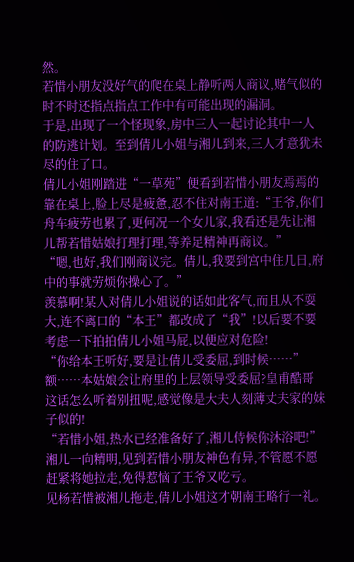然。
若惜小朋友没好气的爬在桌上静听两人商议,赌气似的时不时还指点指点工作中有可能出现的漏洞。
于是,出现了一个怪现象,房中三人一起讨论其中一人的防逃计划。至到倩儿小姐与湘儿到来,三人才意犹未尽的住了口。
倩儿小姐刚踏进“一草苑”便看到若惜小朋友焉焉的靠在桌上,脸上尽是疲惫,忍不住对南王道:“王爷,你们舟车疲劳也累了,更何况一个女儿家,我看还是先让湘儿帮若惜姑娘打理打理,等养足精神再商议。”
“嗯,也好,我们刚商议完。倩儿,我要到宫中住几日,府中的事就劳烦你操心了。”
羡慕啊!某人对倩儿小姐说的话如此客气,而且从不耍大,连不离口的“本王”都改成了“我”!以后要不要考虑一下拍拍倩儿小姐马屁,以便应对危险!
“你给本王听好,要是让倩儿受委屈,到时候……”
额……本姑娘会让府里的上层领导受委屈?皇甫酷哥这话怎么听着别扭呢,感觉像是大夫人刻薄丈夫家的妹子似的!
“若惜小姐,热水已经准备好了,湘儿侍候你沐浴吧!”
湘儿一向精明,见到若惜小朋友神色有异,不管愿不愿赶紧将她拉走,免得惹恼了王爷又吃亏。
见杨若惜被湘儿拖走,倩儿小姐这才朝南王略行一礼。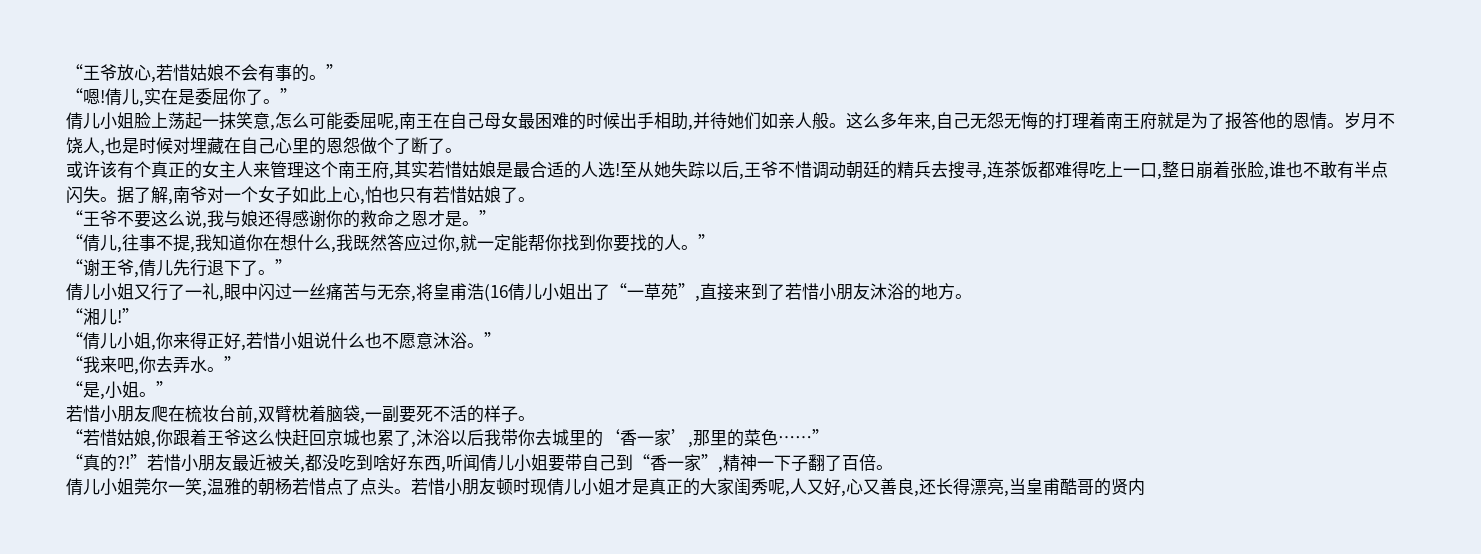“王爷放心,若惜姑娘不会有事的。”
“嗯!倩儿,实在是委屈你了。”
倩儿小姐脸上荡起一抹笑意,怎么可能委屈呢,南王在自己母女最困难的时候出手相助,并待她们如亲人般。这么多年来,自己无怨无悔的打理着南王府就是为了报答他的恩情。岁月不饶人,也是时候对埋藏在自己心里的恩怨做个了断了。
或许该有个真正的女主人来管理这个南王府,其实若惜姑娘是最合适的人选!至从她失踪以后,王爷不惜调动朝廷的精兵去搜寻,连茶饭都难得吃上一口,整日崩着张脸,谁也不敢有半点闪失。据了解,南爷对一个女子如此上心,怕也只有若惜姑娘了。
“王爷不要这么说,我与娘还得感谢你的救命之恩才是。”
“倩儿,往事不提,我知道你在想什么,我既然答应过你,就一定能帮你找到你要找的人。”
“谢王爷,倩儿先行退下了。”
倩儿小姐又行了一礼,眼中闪过一丝痛苦与无奈,将皇甫浩(16倩儿小姐出了“一草苑”,直接来到了若惜小朋友沐浴的地方。
“湘儿!”
“倩儿小姐,你来得正好,若惜小姐说什么也不愿意沐浴。”
“我来吧,你去弄水。”
“是,小姐。”
若惜小朋友爬在梳妆台前,双臂枕着脑袋,一副要死不活的样子。
“若惜姑娘,你跟着王爷这么快赶回京城也累了,沐浴以后我带你去城里的‘香一家’,那里的菜色……”
“真的?!”若惜小朋友最近被关,都没吃到啥好东西,听闻倩儿小姐要带自己到“香一家”,精神一下子翻了百倍。
倩儿小姐莞尔一笑,温雅的朝杨若惜点了点头。若惜小朋友顿时现倩儿小姐才是真正的大家闺秀呢,人又好,心又善良,还长得漂亮,当皇甫酷哥的贤内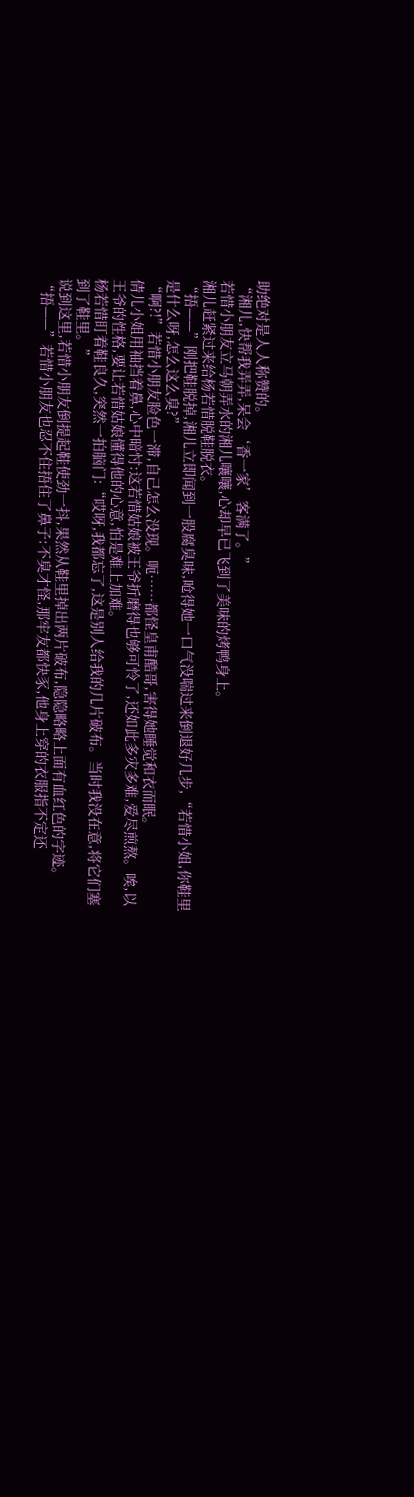助绝对是人人称赞的。
“湘儿,快帮我弄弄,呆会‘香一家’客满了。”
若惜小朋友立马朝弄水的湘儿嚷嚷,心却早已飞到了美味的烤鸭身上。
湘儿赶紧过来给杨若惜脱鞋脱衣。
“捂——”刚把鞋脱掉,湘儿立即闻到一股腐臭味,呛得她一口气没喘过来倒退好几步,“若惜小姐,你鞋里是什么呀,怎么这么臭?”
“啊?!”若惜小朋友脸色一滞,自己怎么没现。呃……都怪皇甫酷哥,害得她睡觉和衣而眠。
倩儿小姐用袖挡着鼻,心中暗忖:这若惜姑娘被王爷折磨得也够可怜了,还如此多灾多难,爱尽煎熬。唉,以王爷的性格,要让若惜姑娘懂得他的心意,怕是难上加难。
杨若惜盯着鞋良久,突然一拍脑门:“哎呀,我都忘了,这是别人给我的几片破布。当时我没在意,将它们塞到了鞋里。”
说到这里,若惜小朋友倒提起鞋使劲一抖,果然从鞋里掉出两片破布,隐隐略略上面有血红色的字迹。
“捂——”若惜小朋友也忍不住捂住了鼻子:不臭才怪,那牢友都快豕,他身上穿的衣服指不定还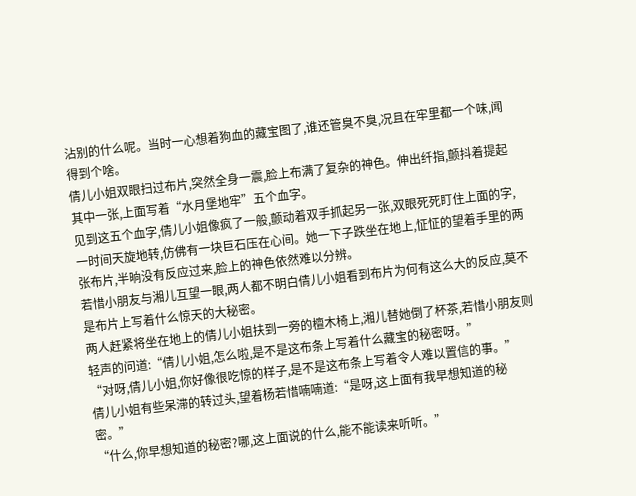沾别的什么呢。当时一心想着狗血的藏宝图了,谁还管臭不臭,况且在牢里都一个味,闻得到个啥。
倩儿小姐双眼扫过布片,突然全身一震,脸上布满了复杂的神色。伸出纤指,颤抖着提起其中一张,上面写着“水月堡地牢”五个血字。
见到这五个血字,倩儿小姐像疯了一般,颤动着双手抓起另一张,双眼死死盯住上面的字,一时间天旋地转,仿佛有一块巨石压在心间。她一下子跌坐在地上,怔怔的望着手里的两张布片,半晌没有反应过来,脸上的神色依然难以分辨。
若惜小朋友与湘儿互望一眼,两人都不明白倩儿小姐看到布片为何有这么大的反应,莫不是布片上写着什么惊天的大秘密。
两人赶紧将坐在地上的倩儿小姐扶到一旁的檀木椅上,湘儿替她倒了杯茶,若惜小朋友则轻声的问道:“倩儿小姐,怎么啦,是不是这布条上写着什么藏宝的秘密呀。”
“对呀,倩儿小姐,你好像很吃惊的样子,是不是这布条上写着令人难以置信的事。”
倩儿小姐有些呆滞的转过头,望着杨若惜喃喃道:“是呀,这上面有我早想知道的秘密。”
“什么,你早想知道的秘密?哪,这上面说的什么,能不能读来听听。”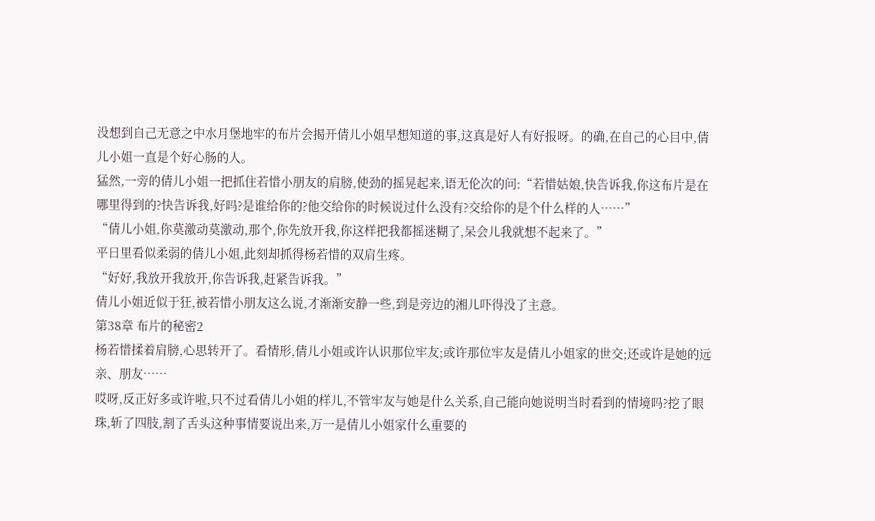没想到自己无意之中水月堡地牢的布片会揭开倩儿小姐早想知道的事,这真是好人有好报呀。的确,在自己的心目中,倩儿小姐一直是个好心肠的人。
猛然,一旁的倩儿小姐一把抓住若惜小朋友的肩膀,使劲的摇晃起来,语无伦次的问:“若惜姑娘,快告诉我,你这布片是在哪里得到的?快告诉我,好吗?是谁给你的?他交给你的时候说过什么没有?交给你的是个什么样的人……”
“倩儿小姐,你莫激动莫激动,那个,你先放开我,你这样把我都摇迷糊了,呆会儿我就想不起来了。”
平日里看似柔弱的倩儿小姐,此刻却抓得杨若惜的双肩生疼。
“好好,我放开我放开,你告诉我,赶紧告诉我。”
倩儿小姐近似于狂,被若惜小朋友这么说,才渐渐安静一些,到是旁边的湘儿吓得没了主意。
第38章 布片的秘密2
杨若惜揉着肩膀,心思转开了。看情形,倩儿小姐或许认识那位牢友;或许那位牢友是倩儿小姐家的世交;还或许是她的远亲、朋友……
哎呀,反正好多或许啦,只不过看倩儿小姐的样儿,不管牢友与她是什么关系,自己能向她说明当时看到的情境吗?挖了眼珠,斩了四肢,割了舌头这种事情要说出来,万一是倩儿小姐家什么重要的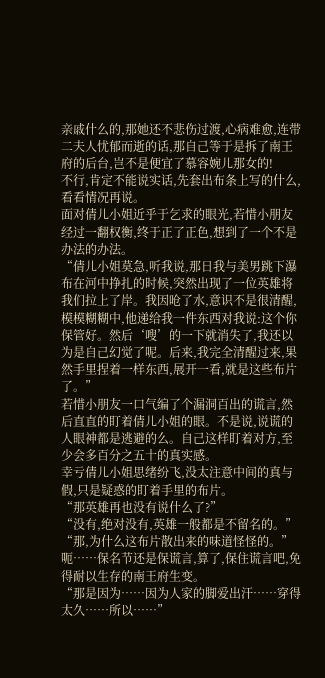亲戚什么的,那她还不悲伤过渡,心病难愈,连带二夫人忧郁而逝的话,那自己等于是拆了南王府的后台,岂不是便宜了慕容婉儿那女的!
不行,肯定不能说实话,先套出布条上写的什么,看看情况再说。
面对倩儿小姐近乎于乞求的眼光,若惜小朋友经过一翻权衡,终于正了正色,想到了一个不是办法的办法。
“倩儿小姐莫急,听我说,那日我与美男跳下瀑布在河中挣扎的时候,突然出现了一位英雄将我们拉上了岸。我因呛了水,意识不是很清醒,模模糊糊中,他递给我一件东西对我说:这个你保管好。然后‘嗖’的一下就消失了,我还以为是自己幻觉了呢。后来,我完全清醒过来,果然手里捏着一样东西,展开一看,就是这些布片了。”
若惜小朋友一口气编了个漏洞百出的谎言,然后直直的盯着倩儿小姐的眼。不是说,说谎的人眼神都是逃避的么。自己这样盯着对方,至少会多百分之五十的真实感。
幸亏倩儿小姐思绪纷飞,没太注意中间的真与假,只是疑惑的盯着手里的布片。
“那英雄再也没有说什么了?”
“没有,绝对没有,英雄一般都是不留名的。”
“那,为什么这布片散出来的味道怪怪的。”
呃……保名节还是保谎言,算了,保住谎言吧,免得耐以生存的南王府生变。
“那是因为……因为人家的脚爱出汗……穿得太久……所以……”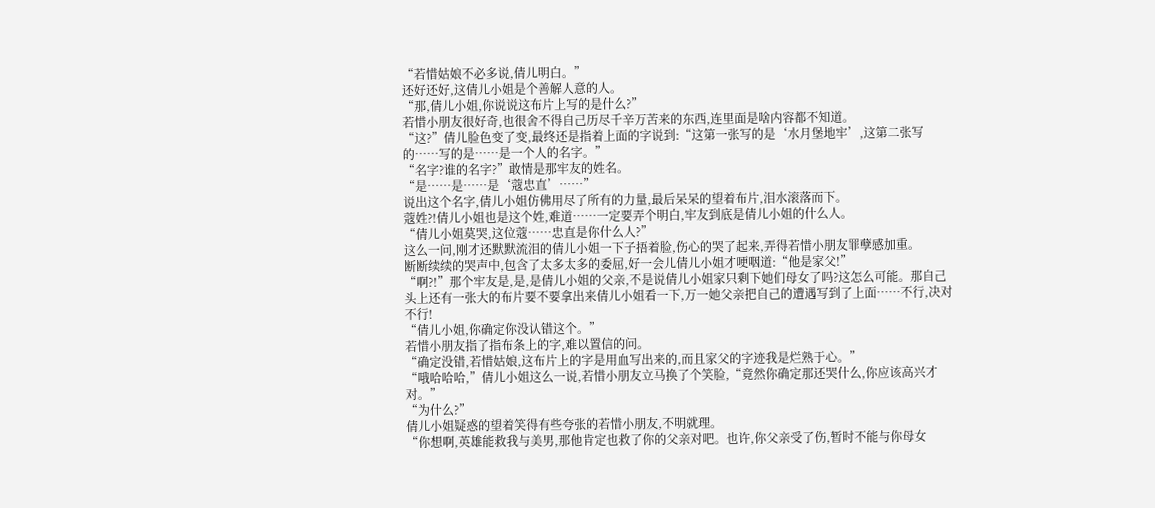“若惜姑娘不必多说,倩儿明白。”
还好还好,这倩儿小姐是个善解人意的人。
“那,倩儿小姐,你说说这布片上写的是什么?”
若惜小朋友很好奇,也很舍不得自己历尽千辛万苦来的东西,连里面是啥内容都不知道。
“这?”倩儿脸色变了变,最终还是指着上面的字说到:“这第一张写的是‘水月堡地牢’,这第二张写的……写的是……是一个人的名字。”
“名字?谁的名字?”敢情是那牢友的姓名。
“是……是……是‘蔻忠直’……”
说出这个名字,倩儿小姐仿佛用尽了所有的力量,最后呆呆的望着布片,泪水滚落而下。
蔻姓?!倩儿小姐也是这个姓,难道……一定要弄个明白,牢友到底是倩儿小姐的什么人。
“倩儿小姐莫哭,这位蔻……忠直是你什么人?”
这么一问,刚才还默默流泪的倩儿小姐一下子捂着脸,伤心的哭了起来,弄得若惜小朋友罪孽感加重。
断断续续的哭声中,包含了太多太多的委屈,好一会儿倩儿小姐才哽咽道:“他是家父!”
“啊?!”那个牢友是,是,是倩儿小姐的父亲,不是说倩儿小姐家只剩下她们母女了吗?这怎么可能。那自己头上还有一张大的布片要不要拿出来倩儿小姐看一下,万一她父亲把自己的遭遇写到了上面……不行,决对不行!
“倩儿小姐,你确定你没认错这个。”
若惜小朋友指了指布条上的字,难以置信的问。
“确定没错,若惜姑娘,这布片上的字是用血写出来的,而且家父的字迹我是烂熟于心。”
“哦哈哈哈,”倩儿小姐这么一说,若惜小朋友立马换了个笑脸,“竟然你确定那还哭什么,你应该高兴才对。”
“为什么?”
倩儿小姐疑惑的望着笑得有些夸张的若惜小朋友,不明就理。
“你想啊,英雄能救我与美男,那他肯定也救了你的父亲对吧。也许,你父亲受了伤,暂时不能与你母女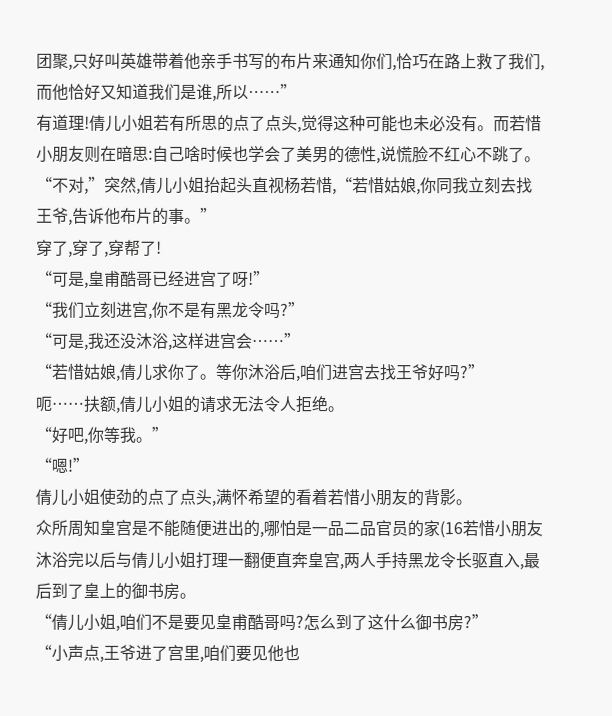团聚,只好叫英雄带着他亲手书写的布片来通知你们,恰巧在路上救了我们,而他恰好又知道我们是谁,所以……”
有道理!倩儿小姐若有所思的点了点头,觉得这种可能也未必没有。而若惜小朋友则在暗思:自己啥时候也学会了美男的德性,说慌脸不红心不跳了。
“不对,”突然,倩儿小姐抬起头直视杨若惜,“若惜姑娘,你同我立刻去找王爷,告诉他布片的事。”
穿了,穿了,穿帮了!
“可是,皇甫酷哥已经进宫了呀!”
“我们立刻进宫,你不是有黑龙令吗?”
“可是,我还没沐浴,这样进宫会……”
“若惜姑娘,倩儿求你了。等你沐浴后,咱们进宫去找王爷好吗?”
呃……扶额,倩儿小姐的请求无法令人拒绝。
“好吧,你等我。”
“嗯!”
倩儿小姐使劲的点了点头,满怀希望的看着若惜小朋友的背影。
众所周知皇宫是不能随便进出的,哪怕是一品二品官员的家(16若惜小朋友沐浴完以后与倩儿小姐打理一翻便直奔皇宫,两人手持黑龙令长驱直入,最后到了皇上的御书房。
“倩儿小姐,咱们不是要见皇甫酷哥吗?怎么到了这什么御书房?”
“小声点,王爷进了宫里,咱们要见他也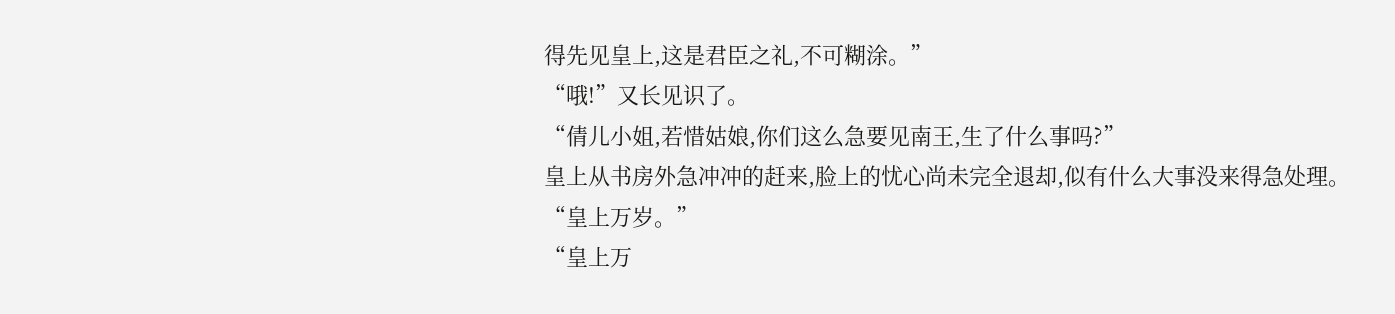得先见皇上,这是君臣之礼,不可糊涂。”
“哦!”又长见识了。
“倩儿小姐,若惜姑娘,你们这么急要见南王,生了什么事吗?”
皇上从书房外急冲冲的赶来,脸上的忧心尚未完全退却,似有什么大事没来得急处理。
“皇上万岁。”
“皇上万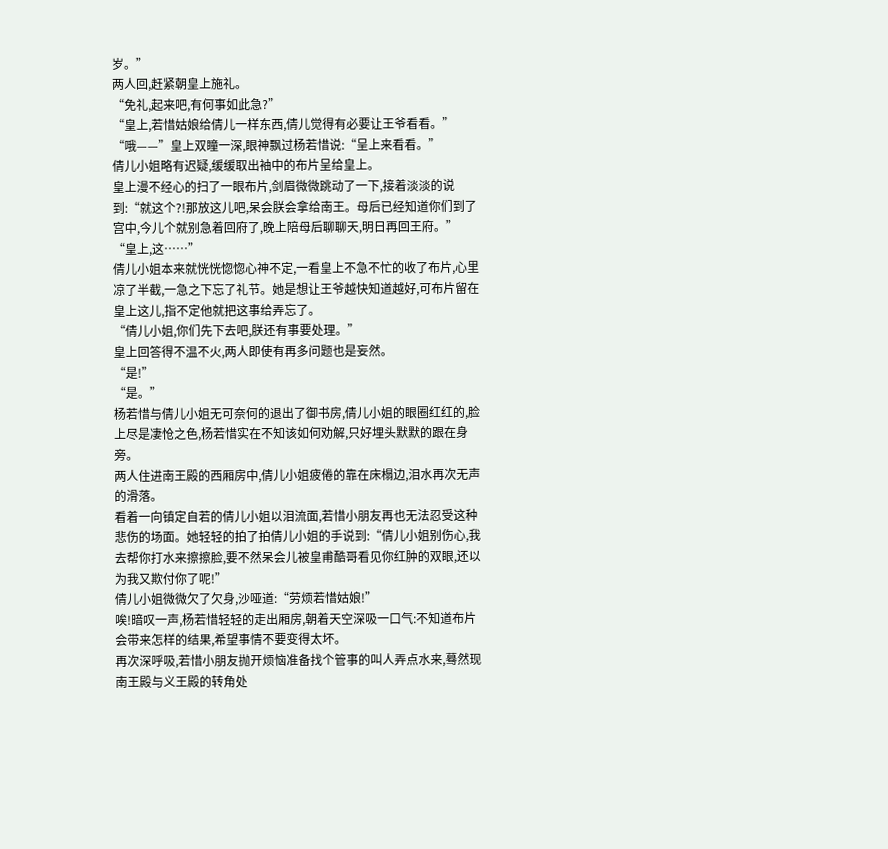岁。”
两人回,赶紧朝皇上施礼。
“免礼,起来吧,有何事如此急?”
“皇上,若惜姑娘给倩儿一样东西,倩儿觉得有必要让王爷看看。”
“哦——”皇上双瞳一深,眼神飘过杨若惜说:“呈上来看看。”
倩儿小姐略有迟疑,缓缓取出袖中的布片呈给皇上。
皇上漫不经心的扫了一眼布片,剑眉微微跳动了一下,接着淡淡的说到:“就这个?!那放这儿吧,呆会朕会拿给南王。母后已经知道你们到了宫中,今儿个就别急着回府了,晚上陪母后聊聊天,明日再回王府。”
“皇上,这……”
倩儿小姐本来就恍恍惚惚心神不定,一看皇上不急不忙的收了布片,心里凉了半截,一急之下忘了礼节。她是想让王爷越快知道越好,可布片留在皇上这儿,指不定他就把这事给弄忘了。
“倩儿小姐,你们先下去吧,朕还有事要处理。”
皇上回答得不温不火,两人即使有再多问题也是妄然。
“是!”
“是。”
杨若惜与倩儿小姐无可奈何的退出了御书房,倩儿小姐的眼圈红红的,脸上尽是凄怆之色,杨若惜实在不知该如何劝解,只好埋头默默的跟在身旁。
两人住进南王殿的西厢房中,倩儿小姐疲倦的靠在床榻边,泪水再次无声的滑落。
看着一向镇定自若的倩儿小姐以泪流面,若惜小朋友再也无法忍受这种悲伤的场面。她轻轻的拍了拍倩儿小姐的手说到:“倩儿小姐别伤心,我去帮你打水来擦擦脸,要不然呆会儿被皇甫酷哥看见你红肿的双眼,还以为我又欺付你了呢!”
倩儿小姐微微欠了欠身,沙哑道:“劳烦若惜姑娘!”
唉!暗叹一声,杨若惜轻轻的走出厢房,朝着天空深吸一口气:不知道布片会带来怎样的结果,希望事情不要变得太坏。
再次深呼吸,若惜小朋友抛开烦恼准备找个管事的叫人弄点水来,蓦然现南王殿与义王殿的转角处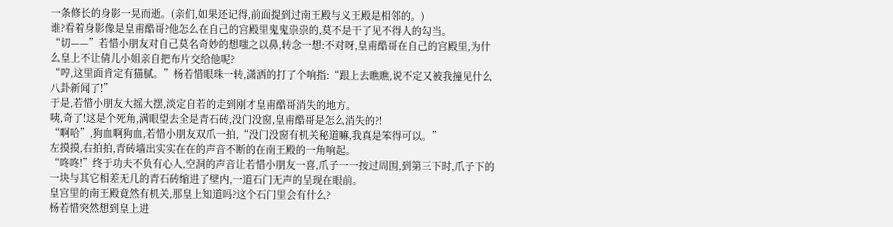一条修长的身影一晃而逝。(亲们,如果还记得,前面提到过南王殿与义王殿是相邻的。)
谁?看着身影像是皇甫酷哥?他怎么在自己的宫殿里鬼鬼祟祟的,莫不是干了见不得人的勾当。
“切——”若惜小朋友对自己莫名奇妙的想嗤之以鼻,转念一想:不对呀,皇甫酷哥在自己的宫殿里,为什么皇上不让倩儿小姐亲自把布片交给他呢?
“哼,这里面肯定有猫腻。”杨若惜眼珠一转,潇洒的打了个响指:“跟上去瞧瞧,说不定又被我撞见什么八卦新闻了!”
于是,若惜小朋友大摇大摆,淡定自若的走到刚才皇甫酷哥消失的地方。
咦,奇了!这是个死角,满眼望去全是青石砖,没门没窗,皇甫酷哥是怎么消失的?!
“啊哈”,狗血啊狗血,若惜小朋友双爪一拍,“没门没窗有机关秘道嘛,我真是笨得可以。”
左摸摸,右拍拍,青砖墙出实实在在的声音不断的在南王殿的一角响起。
“咚咚!”终于功夫不负有心人,空洞的声音让若惜小朋友一喜,爪子一一按过周围,到第三下时,爪子下的一块与其它相差无几的青石砖缩进了壁内,一道石门无声的呈现在眼前。
皇宫里的南王殿竟然有机关,那皇上知道吗?这个石门里会有什么?
杨若惜突然想到皇上进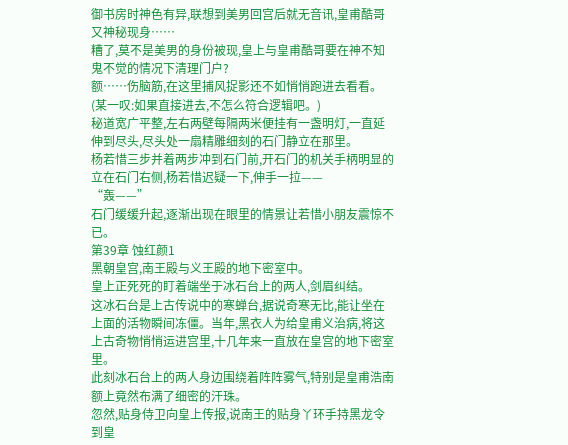御书房时神色有异,联想到美男回宫后就无音讯,皇甫酷哥又神秘现身……
糟了,莫不是美男的身份被现,皇上与皇甫酷哥要在神不知鬼不觉的情况下清理门户?
额……伤脑筋,在这里捕风捉影还不如悄悄跑进去看看。(某一叹:如果直接进去,不怎么符合逻辑吧。)
秘道宽广平整,左右两壁每隔两米便挂有一盏明灯,一直延伸到尽头,尽头处一扇精雕细刻的石门静立在那里。
杨若惜三步并着两步冲到石门前,开石门的机关手柄明显的立在石门右侧,杨若惜迟疑一下,伸手一拉——
“轰——”
石门缓缓升起,逐渐出现在眼里的情景让若惜小朋友震惊不已。
第39章 蚀红颜1
黑朝皇宫,南王殿与义王殿的地下密室中。
皇上正死死的盯着端坐于冰石台上的两人,剑眉纠结。
这冰石台是上古传说中的寒蝉台,据说奇寒无比,能让坐在上面的活物瞬间冻僵。当年,黑衣人为给皇甫义治病,将这上古奇物悄悄运进宫里,十几年来一直放在皇宫的地下密室里。
此刻冰石台上的两人身边围绕着阵阵雾气,特别是皇甫浩南额上竟然布满了细密的汗珠。
忽然,贴身侍卫向皇上传报,说南王的贴身丫环手持黑龙令到皇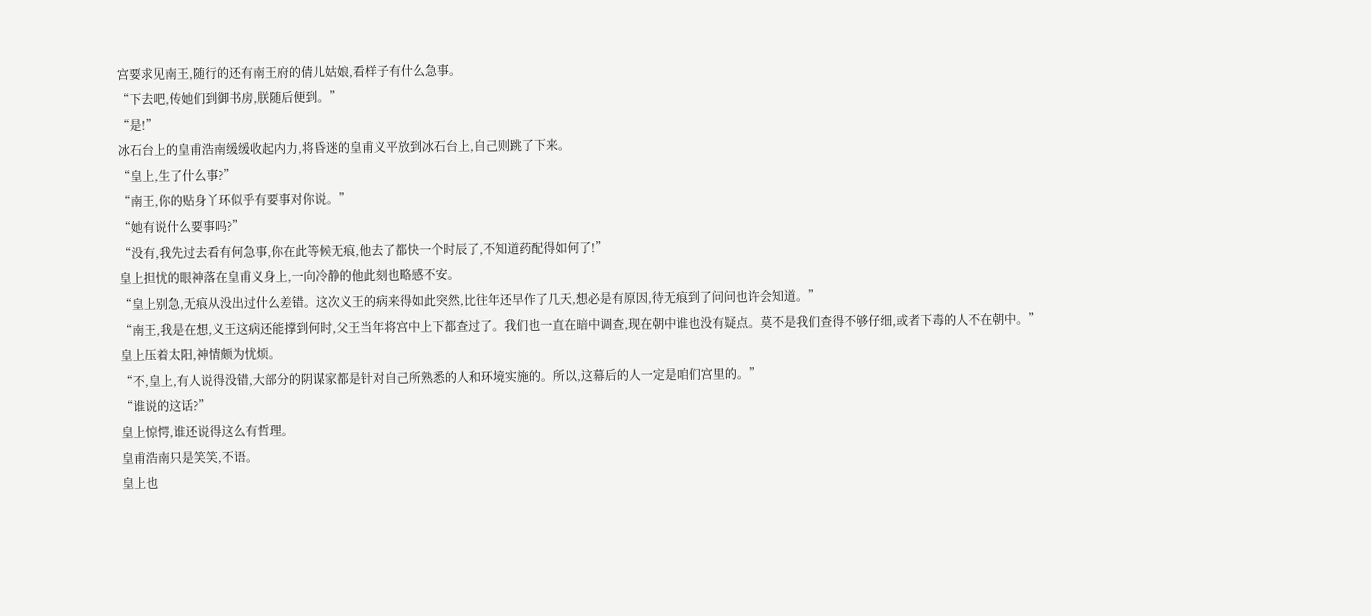宫要求见南王,随行的还有南王府的倩儿姑娘,看样子有什么急事。
“下去吧,传她们到御书房,朕随后便到。”
“是!”
冰石台上的皇甫浩南缓缓收起内力,将昏迷的皇甫义平放到冰石台上,自己则跳了下来。
“皇上,生了什么事?”
“南王,你的贴身丫环似乎有要事对你说。”
“她有说什么要事吗?”
“没有,我先过去看有何急事,你在此等候无痕,他去了都快一个时辰了,不知道药配得如何了!”
皇上担忧的眼神落在皇甫义身上,一向冷静的他此刻也略感不安。
“皇上别急,无痕从没出过什么差错。这次义王的病来得如此突然,比往年还早作了几天,想必是有原因,待无痕到了问问也许会知道。”
“南王,我是在想,义王这病还能撑到何时,父王当年将宫中上下都查过了。我们也一直在暗中调查,现在朝中谁也没有疑点。莫不是我们查得不够仔细,或者下毒的人不在朝中。”
皇上压着太阳,神情颇为忧烦。
“不,皇上,有人说得没错,大部分的阴谋家都是针对自己所熟悉的人和环境实施的。所以,这幕后的人一定是咱们宫里的。”
“谁说的这话?”
皇上惊愕,谁还说得这么有哲理。
皇甫浩南只是笑笑,不语。
皇上也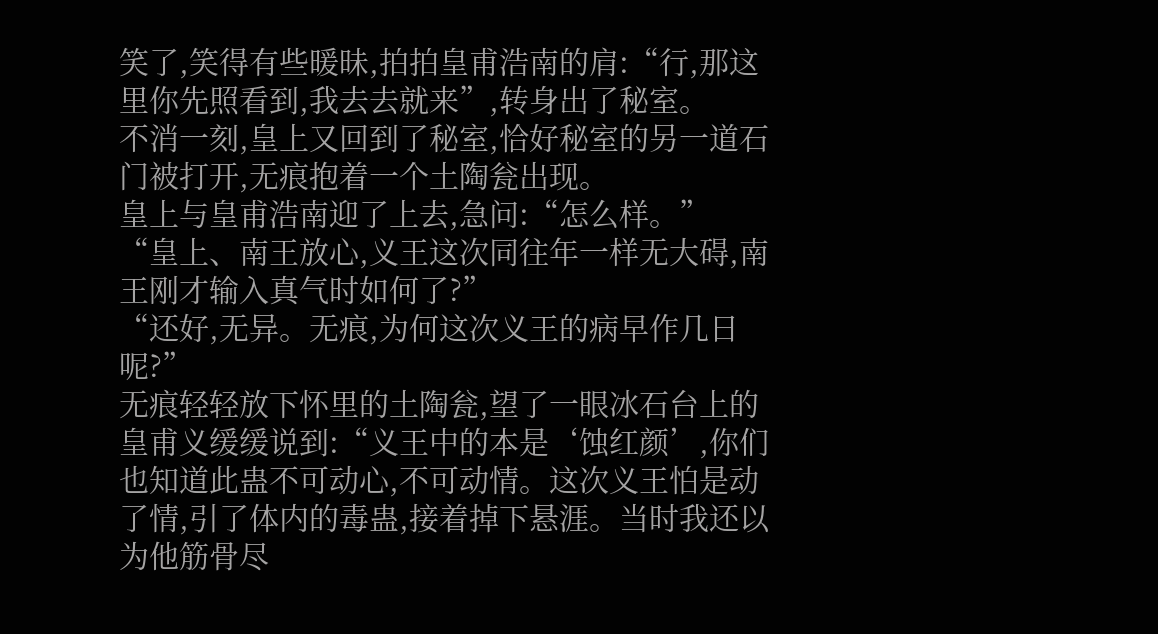笑了,笑得有些暖昧,拍拍皇甫浩南的肩:“行,那这里你先照看到,我去去就来”,转身出了秘室。
不消一刻,皇上又回到了秘室,恰好秘室的另一道石门被打开,无痕抱着一个土陶瓮出现。
皇上与皇甫浩南迎了上去,急问:“怎么样。”
“皇上、南王放心,义王这次同往年一样无大碍,南王刚才输入真气时如何了?”
“还好,无异。无痕,为何这次义王的病早作几日呢?”
无痕轻轻放下怀里的土陶瓮,望了一眼冰石台上的皇甫义缓缓说到:“义王中的本是‘蚀红颜’,你们也知道此蛊不可动心,不可动情。这次义王怕是动了情,引了体内的毒蛊,接着掉下悬涯。当时我还以为他筋骨尽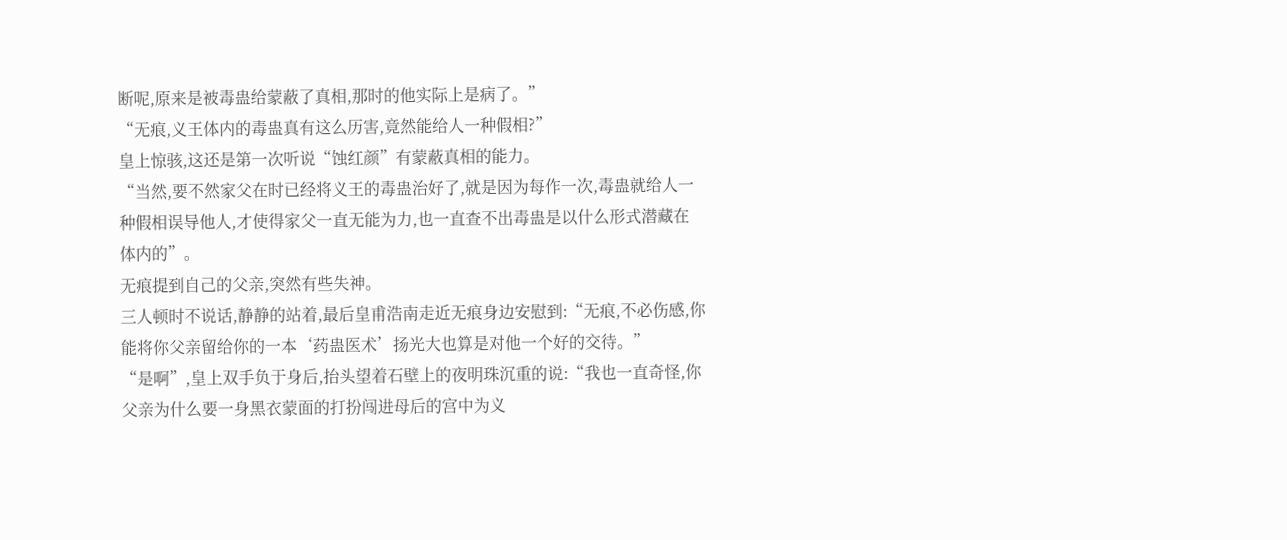断呢,原来是被毒蛊给蒙蔽了真相,那时的他实际上是病了。”
“无痕,义王体内的毒蛊真有这么历害,竟然能给人一种假相?”
皇上惊骇,这还是第一次听说“蚀红颜”有蒙蔽真相的能力。
“当然,要不然家父在时已经将义王的毒蛊治好了,就是因为每作一次,毒蛊就给人一种假相误导他人,才使得家父一直无能为力,也一直查不出毒蛊是以什么形式潜藏在体内的”。
无痕提到自己的父亲,突然有些失神。
三人顿时不说话,静静的站着,最后皇甫浩南走近无痕身边安慰到:“无痕,不必伤感,你能将你父亲留给你的一本‘药蛊医术’扬光大也算是对他一个好的交待。”
“是啊”,皇上双手负于身后,抬头望着石壁上的夜明珠沉重的说:“我也一直奇怪,你父亲为什么要一身黑衣蒙面的打扮闯进母后的宫中为义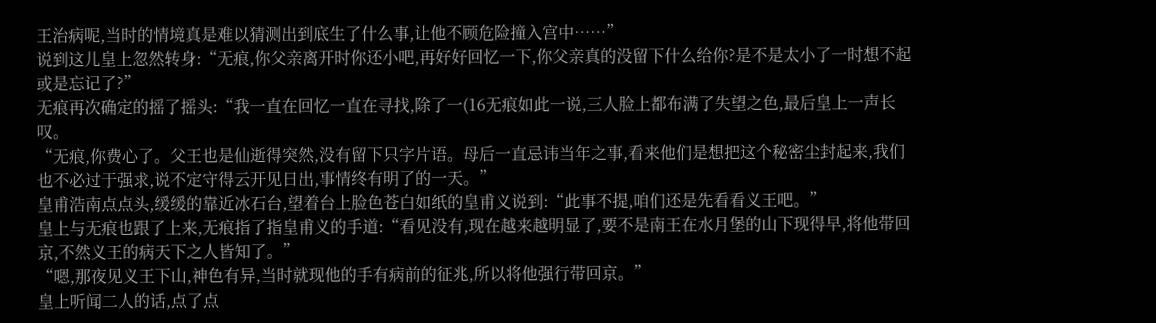王治病呢,当时的情境真是难以猜测出到底生了什么事,让他不顾危险撞入宫中……”
说到这儿皇上忽然转身:“无痕,你父亲离开时你还小吧,再好好回忆一下,你父亲真的没留下什么给你?是不是太小了一时想不起或是忘记了?”
无痕再次确定的摇了摇头:“我一直在回忆一直在寻找,除了一(16无痕如此一说,三人脸上都布满了失望之色,最后皇上一声长叹。
“无痕,你费心了。父王也是仙逝得突然,没有留下只字片语。母后一直忌讳当年之事,看来他们是想把这个秘密尘封起来,我们也不必过于强求,说不定守得云开见日出,事情终有明了的一天。”
皇甫浩南点点头,缓缓的靠近冰石台,望着台上脸色苍白如纸的皇甫义说到:“此事不提,咱们还是先看看义王吧。”
皇上与无痕也跟了上来,无痕指了指皇甫义的手道:“看见没有,现在越来越明显了,要不是南王在水月堡的山下现得早,将他带回京,不然义王的病天下之人皆知了。”
“嗯,那夜见义王下山,神色有异,当时就现他的手有病前的征兆,所以将他强行带回京。”
皇上听闻二人的话,点了点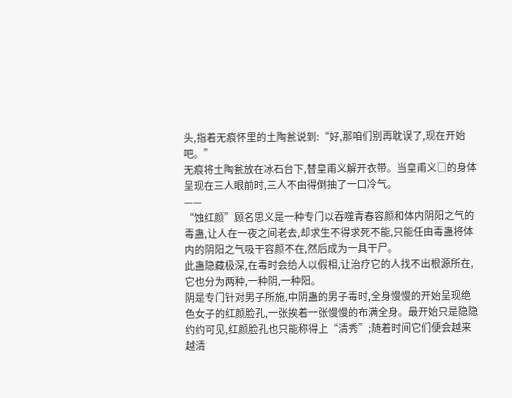头,指着无痕怀里的土陶瓮说到:“好,那咱们别再耽误了,现在开始吧。”
无痕将土陶瓮放在冰石台下,替皇甫义解开衣带。当皇甫义□的身体呈现在三人眼前时,三人不由得倒抽了一口冷气。
——
“蚀红颜”顾名思义是一种专门以吞噬青春容颜和体内阴阳之气的毒蛊,让人在一夜之间老去,却求生不得求死不能,只能任由毒蛊将体内的阴阳之气吸干容颜不在,然后成为一具干尸。
此蛊隐藏极深,在毒时会给人以假相,让治疗它的人找不出根源所在,它也分为两种,一种阴,一种阳。
阴是专门针对男子所施,中阴蛊的男子毒时,全身慢慢的开始呈现绝色女子的红颜脸孔,一张挨着一张慢慢的布满全身。最开始只是隐隐约约可见,红颜脸孔也只能称得上“清秀”;随着时间它们便会越来越清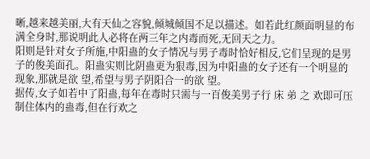晰,越来越美丽,大有天仙之容貌,倾城倾国不足以描述。如若此红颜面明显的布满全身时,那说明此人必将在两三年之内毒而死,无回天之力。
阳则是针对女子所施,中阳蛊的女子情况与男子毒时恰好相反,它们呈现的是男子的俊美面孔。阳蛊实则比阴蛊更为狠毒,因为中阳蛊的女子还有一个明显的现象,那就是欲 望,希望与男子阴阳合一的欲 望。
据传,女子如若中了阳蛊,每年在毒时只需与一百俊美男子行 床 弟 之 欢即可压制住体内的蛊毒,但在行欢之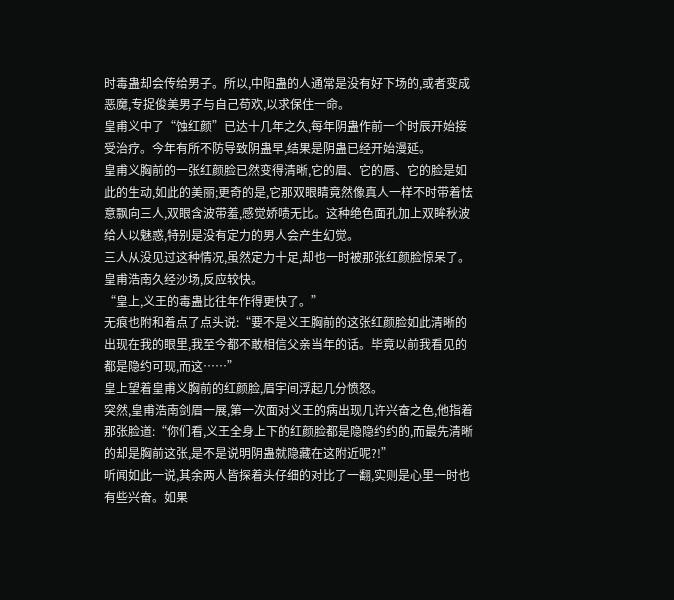时毒蛊却会传给男子。所以,中阳蛊的人通常是没有好下场的,或者变成恶魔,专捉俊美男子与自己苟欢,以求保住一命。
皇甫义中了“蚀红颜”已达十几年之久,每年阴蛊作前一个时辰开始接受治疗。今年有所不防导致阴蛊早,结果是阴蛊已经开始漫延。
皇甫义胸前的一张红颜脸已然变得清晰,它的眉、它的唇、它的脸是如此的生动,如此的美丽;更奇的是,它那双眼睛竟然像真人一样不时带着怯意飘向三人,双眼含波带羞,感觉娇啧无比。这种绝色面孔加上双眸秋波给人以魅惑,特别是没有定力的男人会产生幻觉。
三人从没见过这种情况,虽然定力十足,却也一时被那张红颜脸惊呆了。皇甫浩南久经沙场,反应较快。
“皇上,义王的毒蛊比往年作得更快了。”
无痕也附和着点了点头说:“要不是义王胸前的这张红颜脸如此清晰的出现在我的眼里,我至今都不敢相信父亲当年的话。毕竟以前我看见的都是隐约可现,而这……”
皇上望着皇甫义胸前的红颜脸,眉宇间浮起几分愤怒。
突然,皇甫浩南剑眉一展,第一次面对义王的病出现几许兴奋之色,他指着那张脸道:“你们看,义王全身上下的红颜脸都是隐隐约约的,而最先清晰的却是胸前这张,是不是说明阴蛊就隐藏在这附近呢?!”
听闻如此一说,其余两人皆探着头仔细的对比了一翻,实则是心里一时也有些兴奋。如果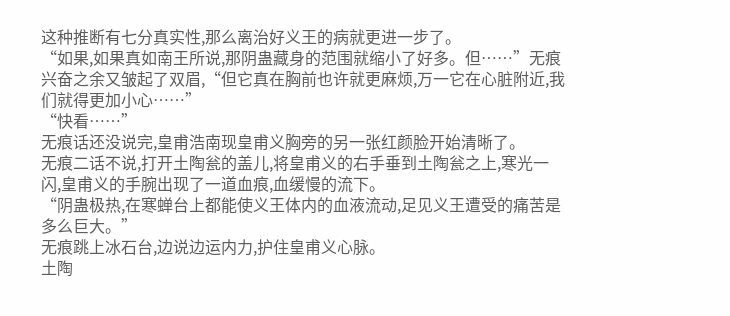这种推断有七分真实性,那么离治好义王的病就更进一步了。
“如果,如果真如南王所说,那阴蛊藏身的范围就缩小了好多。但……”无痕兴奋之余又皱起了双眉,“但它真在胸前也许就更麻烦,万一它在心脏附近,我们就得更加小心……”
“快看……”
无痕话还没说完,皇甫浩南现皇甫义胸旁的另一张红颜脸开始清晰了。
无痕二话不说,打开土陶瓮的盖儿,将皇甫义的右手垂到土陶瓮之上,寒光一闪,皇甫义的手腕出现了一道血痕,血缓慢的流下。
“阴蛊极热,在寒蝉台上都能使义王体内的血液流动,足见义王遭受的痛苦是多么巨大。”
无痕跳上冰石台,边说边运内力,护住皇甫义心脉。
土陶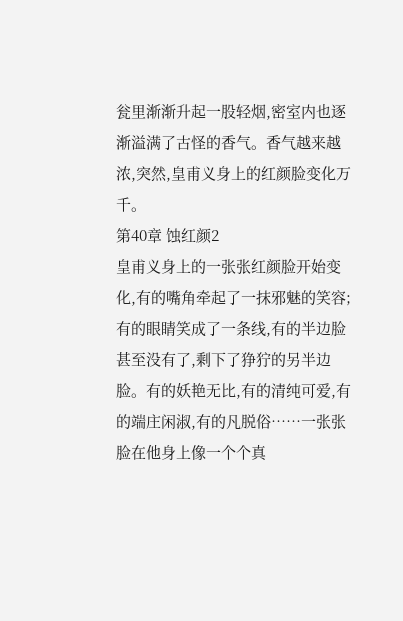瓮里渐渐升起一股轻烟,密室内也逐渐溢满了古怪的香气。香气越来越浓,突然,皇甫义身上的红颜脸变化万千。
第40章 蚀红颜2
皇甫义身上的一张张红颜脸开始变化,有的嘴角牵起了一抹邪魅的笑容;有的眼睛笑成了一条线,有的半边脸甚至没有了,剩下了狰狞的另半边脸。有的妖艳无比,有的清纯可爱,有的端庄闲淑,有的凡脱俗……一张张脸在他身上像一个个真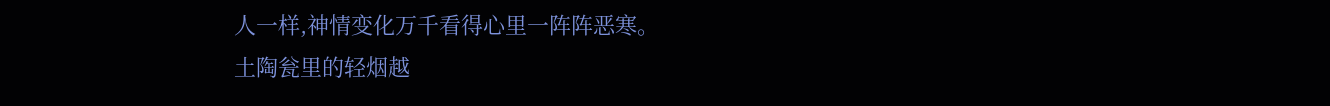人一样,神情变化万千看得心里一阵阵恶寒。
土陶瓮里的轻烟越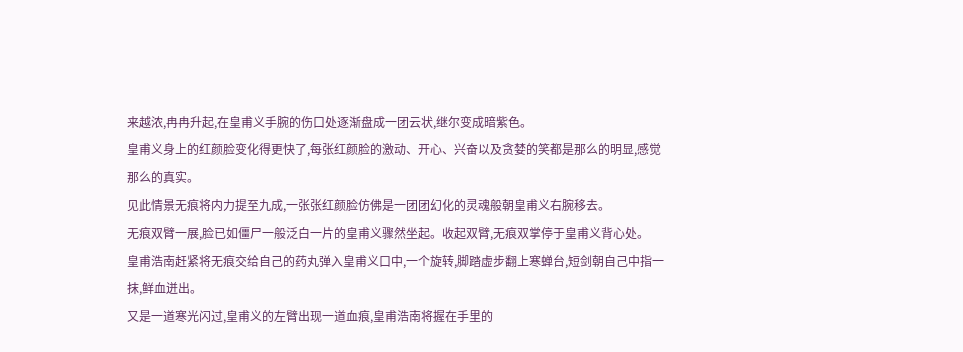来越浓,冉冉升起,在皇甫义手腕的伤口处逐渐盘成一团云状,继尔变成暗紫色。
皇甫义身上的红颜脸变化得更快了,每张红颜脸的激动、开心、兴奋以及贪婪的笑都是那么的明显,感觉那么的真实。
见此情景无痕将内力提至九成,一张张红颜脸仿佛是一团团幻化的灵魂般朝皇甫义右腕移去。
无痕双臂一展,脸已如僵尸一般泛白一片的皇甫义骤然坐起。收起双臂,无痕双掌停于皇甫义背心处。
皇甫浩南赶紧将无痕交给自己的药丸弹入皇甫义口中,一个旋转,脚踏虚步翻上寒蝉台,短剑朝自己中指一抹,鲜血迸出。
又是一道寒光闪过,皇甫义的左臂出现一道血痕,皇甫浩南将握在手里的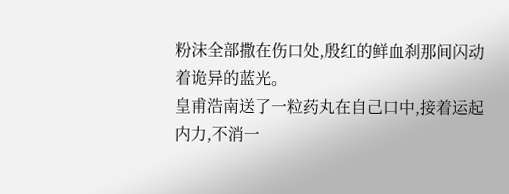粉沫全部撒在伤口处,殷红的鲜血刹那间闪动着诡异的蓝光。
皇甫浩南送了一粒药丸在自己口中,接着运起内力,不消一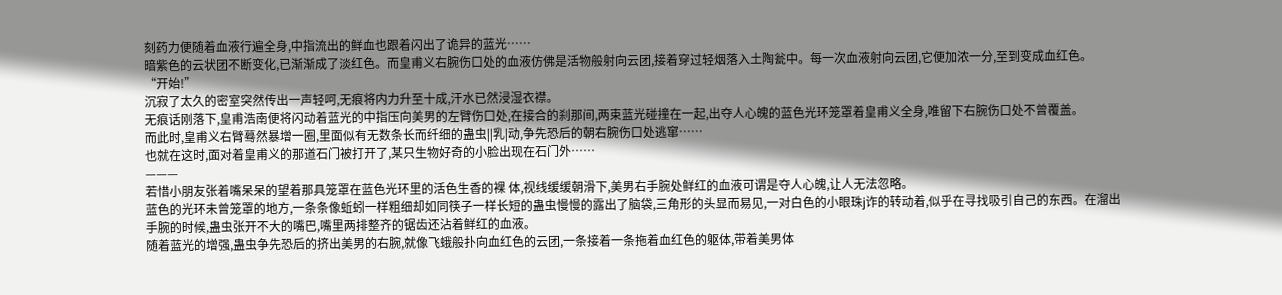刻药力便随着血液行遍全身,中指流出的鲜血也跟着闪出了诡异的蓝光……
暗紫色的云状团不断变化,已渐渐成了淡红色。而皇甫义右腕伤口处的血液仿佛是活物般射向云团,接着穿过轻烟落入土陶瓮中。每一次血液射向云团,它便加浓一分,至到变成血红色。
“开始!”
沉寂了太久的密室突然传出一声轻呵,无痕将内力升至十成,汗水已然浸湿衣襟。
无痕话刚落下,皇甫浩南便将闪动着蓝光的中指压向美男的左臂伤口处,在接合的刹那间,两束蓝光碰撞在一起,出夺人心魄的蓝色光环笼罩着皇甫义全身,唯留下右腕伤口处不曾覆盖。
而此时,皇甫义右臂蓦然暴增一圈,里面似有无数条长而纤细的蛊虫||乳|动,争先恐后的朝右腕伤口处逃窜……
也就在这时,面对着皇甫义的那道石门被打开了,某只生物好奇的小脸出现在石门外……
———
若惜小朋友张着嘴呆呆的望着那具笼罩在蓝色光环里的活色生香的裸 体,视线缓缓朝滑下,美男右手腕处鲜红的血液可谓是夺人心魄,让人无法忽略。
蓝色的光环未曾笼罩的地方,一条条像蚯蚓一样粗细却如同筷子一样长短的蛊虫慢慢的露出了脑袋,三角形的头显而易见,一对白色的小眼珠j诈的转动着,似乎在寻找吸引自己的东西。在溜出手腕的时候,蛊虫张开不大的嘴巴,嘴里两排整齐的锯齿还沾着鲜红的血液。
随着蓝光的增强,蛊虫争先恐后的挤出美男的右腕,就像飞蛾般扑向血红色的云团,一条接着一条拖着血红色的躯体,带着美男体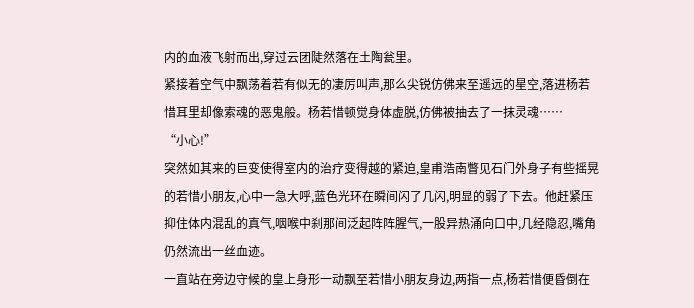内的血液飞射而出,穿过云团陡然落在土陶瓮里。
紧接着空气中飘荡着若有似无的凄厉叫声,那么尖锐仿佛来至遥远的星空,落进杨若惜耳里却像索魂的恶鬼般。杨若惜顿觉身体虚脱,仿佛被抽去了一抹灵魂……
“小心!”
突然如其来的巨变使得室内的治疗变得越的紧迫,皇甫浩南瞥见石门外身子有些摇晃的若惜小朋友,心中一急大呼,蓝色光环在瞬间闪了几闪,明显的弱了下去。他赶紧压抑住体内混乱的真气,咽喉中刹那间泛起阵阵腥气,一股异热涌向口中,几经隐忍,嘴角仍然流出一丝血迹。
一直站在旁边守候的皇上身形一动飘至若惜小朋友身边,两指一点,杨若惜便昏倒在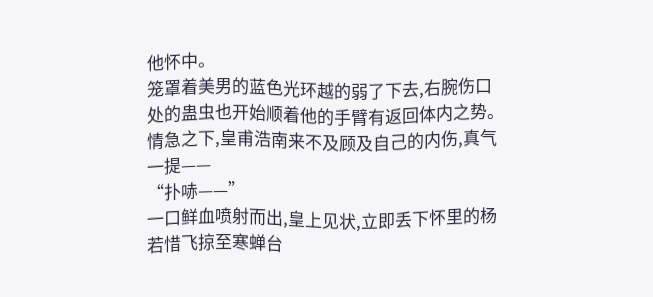他怀中。
笼罩着美男的蓝色光环越的弱了下去,右腕伤口处的蛊虫也开始顺着他的手臂有返回体内之势。情急之下,皇甫浩南来不及顾及自己的内伤,真气一提——
“扑哧——”
一口鲜血喷射而出,皇上见状,立即丢下怀里的杨若惜飞掠至寒蝉台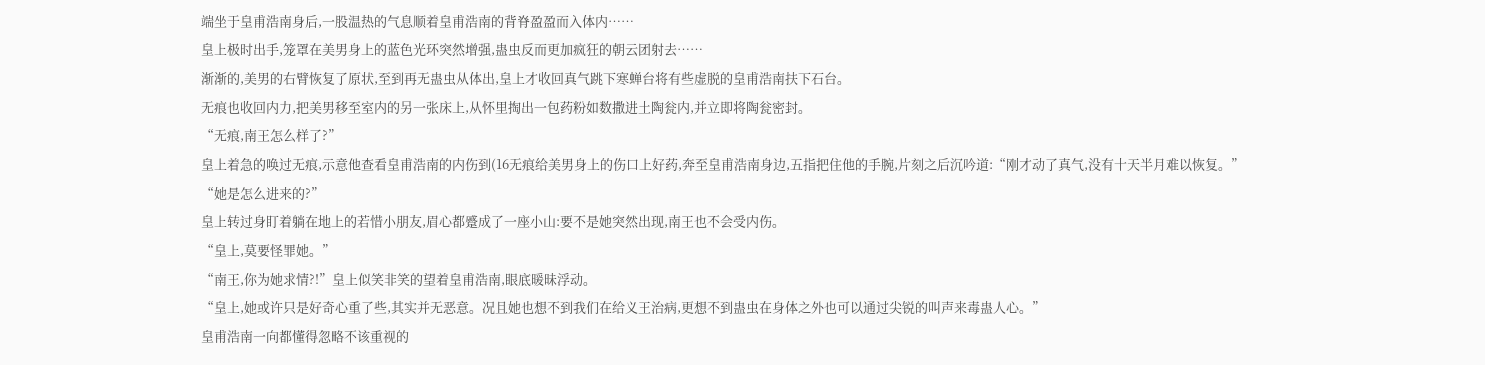端坐于皇甫浩南身后,一股温热的气息顺着皇甫浩南的背脊盈盈而入体内……
皇上极时出手,笼罩在美男身上的蓝色光环突然增强,蛊虫反而更加疯狂的朝云团射去……
渐渐的,美男的右臂恢复了原状,至到再无蛊虫从体出,皇上才收回真气跳下寒蝉台将有些虚脱的皇甫浩南扶下石台。
无痕也收回内力,把美男移至室内的另一张床上,从怀里掏出一包药粉如数撒进土陶瓮内,并立即将陶瓮密封。
“无痕,南王怎么样了?”
皇上着急的唤过无痕,示意他查看皇甫浩南的内伤到(16无痕给美男身上的伤口上好药,奔至皇甫浩南身边,五指把住他的手腕,片刻之后沉吟道:“刚才动了真气,没有十天半月难以恢复。”
“她是怎么进来的?”
皇上转过身盯着躺在地上的若惜小朋友,眉心都蹙成了一座小山:要不是她突然出现,南王也不会受内伤。
“皇上,莫要怪罪她。”
“南王,你为她求情?!”皇上似笑非笑的望着皇甫浩南,眼底暖昧浮动。
“皇上,她或许只是好奇心重了些,其实并无恶意。况且她也想不到我们在给义王治病,更想不到蛊虫在身体之外也可以通过尖锐的叫声来毒蛊人心。”
皇甫浩南一向都懂得忽略不该重视的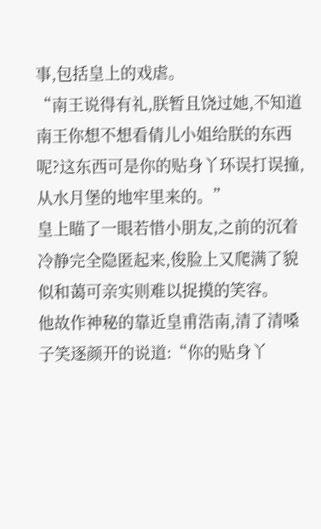事,包括皇上的戏虐。
“南王说得有礼,朕暂且饶过她,不知道南王你想不想看倩儿小姐给朕的东西呢?这东西可是你的贴身丫环误打误撞,从水月堡的地牢里来的。”
皇上瞄了一眼若惜小朋友,之前的沉着冷静完全隐匿起来,俊脸上又爬满了貌似和蔼可亲实则难以捉摸的笑容。
他故作神秘的靠近皇甫浩南,清了清嗓子笑逐颜开的说道:“你的贴身丫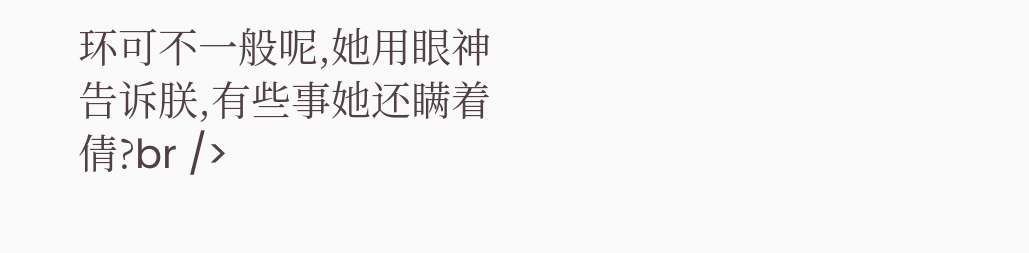环可不一般呢,她用眼神告诉朕,有些事她还瞒着倩?br />